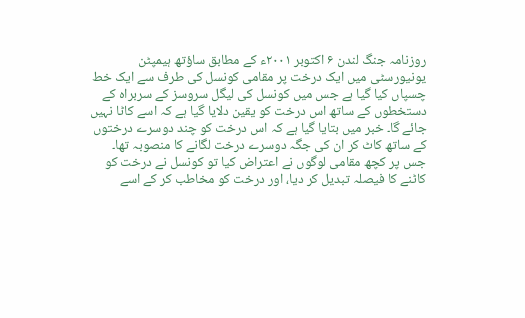روزنامہ جنگ لندن ۶ اکتوبر ۲۰۰۱ء کے مطابق ساؤتھ ہیمپٹن یونیورسٹی میں ایک درخت پر مقامی کونسل کی طرف سے ایک خط چسپاں کیا گیا ہے جس میں کونسل کی لیگل سروسز کے سربراہ کے دستخطوں کے ساتھ اس درخت کو یقین دلایا گیا ہے کہ اسے کاٹا نہیں جائے گا۔ خبر میں بتایا گیا ہے کہ اس درخت کو چند دوسرے درختوں کے ساتھ کاٹ کر ان کی جگہ دوسرے درخت لگانے کا منصوبہ تھا۔ جس پر کچھ مقامی لوگوں نے اعتراض کیا تو کونسل نے درخت کو کاٹنے کا فیصلہ تبدیل کر دیا، اور درخت کو مخاطب کر کے اسے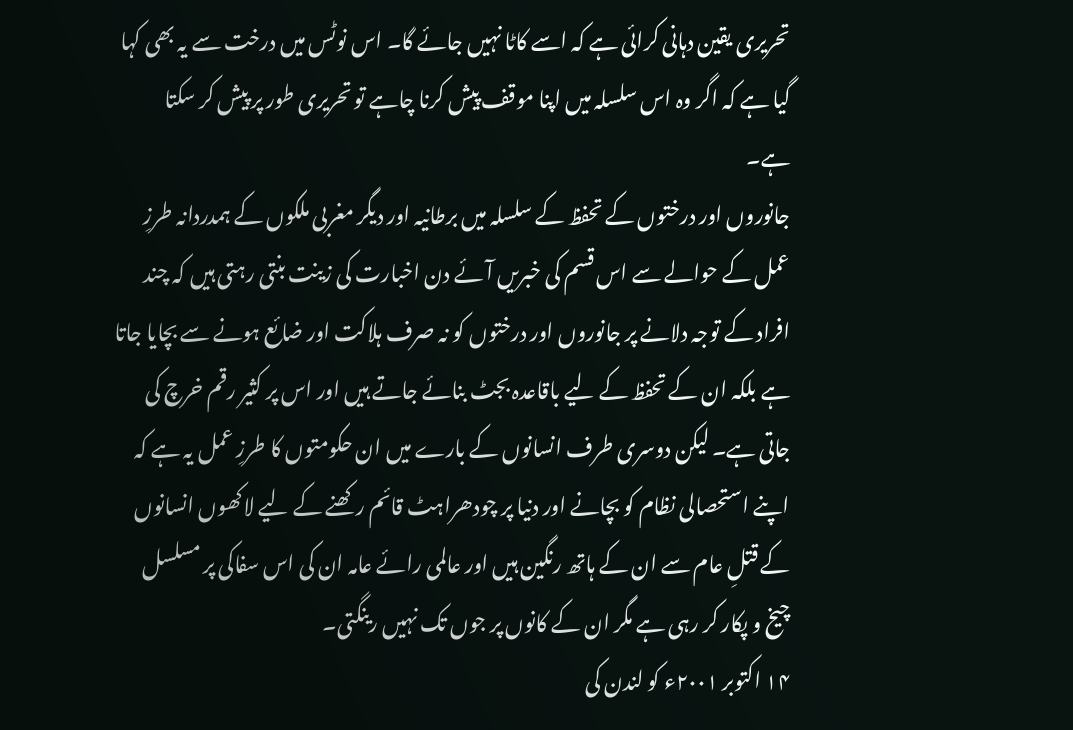تحریری یقین دہانی کرائی ہے کہ اسے کاٹا نہیں جائے گا۔ اس نوٹس میں درخت سے یہ بھی کہا گیا ہے کہ اگر وہ اس سلسلہ میں اپنا موقف پیش کرنا چاہے تو تحریری طور پر پیش کر سکتا ہے۔
جانوروں اور درختوں کے تحفظ کے سلسلہ میں برطانیہ اور دیگر مغربی ملکوں کے ہمدردانہ طرزِ عمل کے حوالے سے اس قسم کی خبریں آئے دن اخبارت کی زینت بنتی رہتی ہیں کہ چند افراد کے توجہ دلانے پر جانوروں اور درختوں کو نہ صرف ہلاکت اور ضائع ہونے سے بچایا جاتا ہے بلکہ ان کے تحفظ کے لیے باقاعدہ بجٹ بنائے جاتے ہیں اور اس پر کثیر رقم خرچ کی جاتی ہے۔ لیکن دوسری طرف انسانوں کے بارے میں ان حکومتوں کا طرزِ عمل یہ ہے کہ اپنے استحصالی نظام کو بچانے اور دنیا پر چودھراہٹ قائم رکھنے کے لیے لاکھوں انسانوں کے قتلِ عام سے ان کے ہاتھ رنگین ہیں اور عالمی رائے عامہ ان کی اس سفاکی پر مسلسل چیخ و پکار کر رہی ہے مگر ان کے کانوں پر جوں تک نہیں رینگتی۔
۱۴ اکتوبر ۲۰۰۱ء کو لندن کی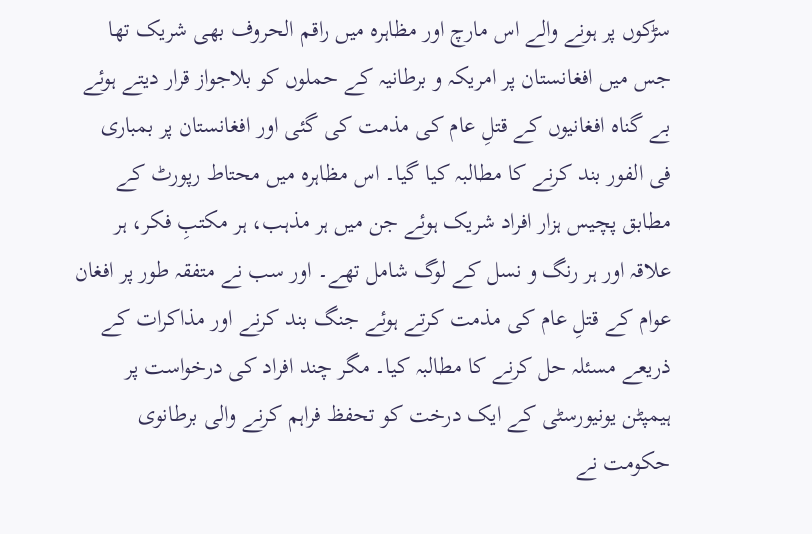سڑکوں پر ہونے والے اس مارچ اور مظاہرہ میں راقم الحروف بھی شریک تھا جس میں افغانستان پر امریکہ و برطانیہ کے حملوں کو بلاجواز قرار دیتے ہوئے بے گناہ افغانیوں کے قتلِ عام کی مذمت کی گئی اور افغانستان پر بمباری فی الفور بند کرنے کا مطالبہ کیا گیا۔ اس مظاہرہ میں محتاط رپورٹ کے مطابق پچیس ہزار افراد شریک ہوئے جن میں ہر مذہب، ہر مکتبِ فکر، ہر علاقہ اور ہر رنگ و نسل کے لوگ شامل تھے۔ اور سب نے متفقہ طور پر افغان عوام کے قتلِ عام کی مذمت کرتے ہوئے جنگ بند کرنے اور مذاکرات کے ذریعے مسئلہ حل کرنے کا مطالبہ کیا۔ مگر چند افراد کی درخواست پر ہیمپٹن یونیورسٹی کے ایک درخت کو تحفظ فراہم کرنے والی برطانوی حکومت نے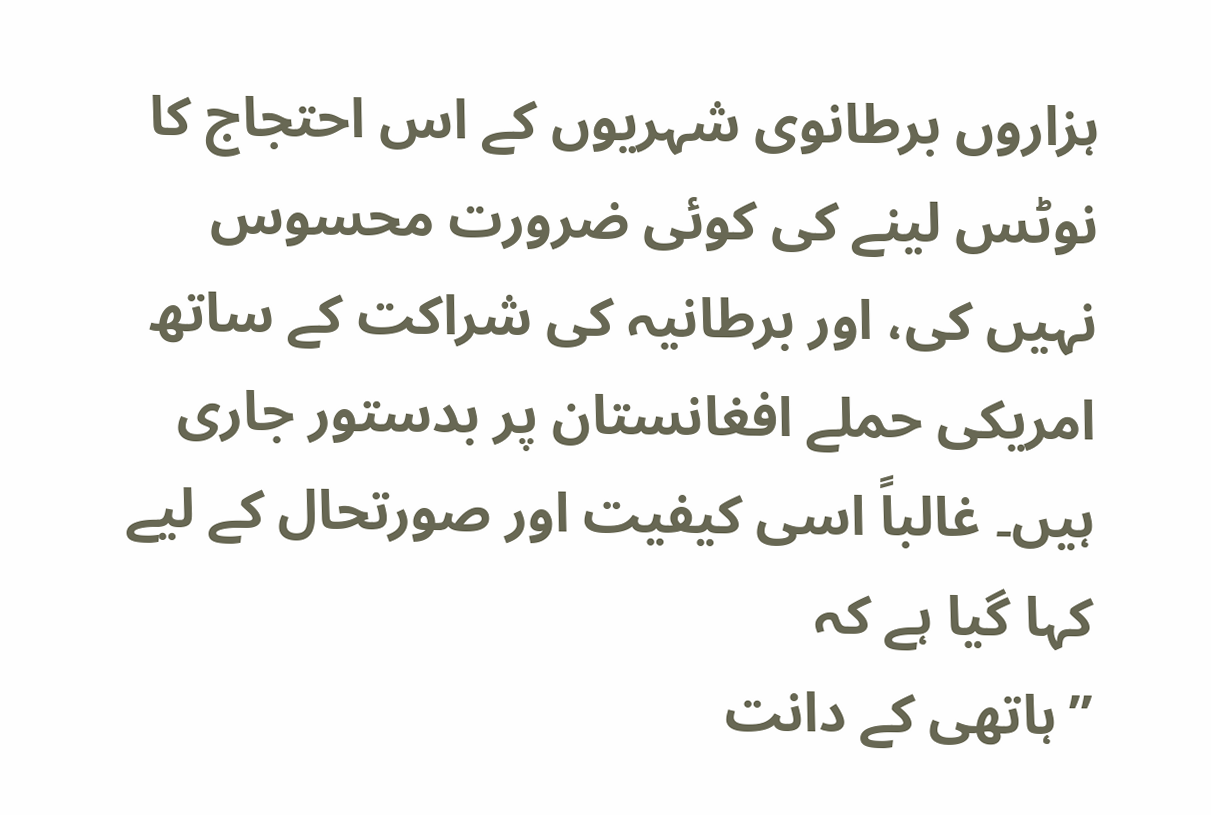ہزاروں برطانوی شہریوں کے اس احتجاج کا نوٹس لینے کی کوئی ضرورت محسوس نہیں کی، اور برطانیہ کی شراکت کے ساتھ امریکی حملے افغانستان پر بدستور جاری ہیں۔ غالباً اسی کیفیت اور صورتحال کے لیے کہا گیا ہے کہ
’’ہاتھی کے دانت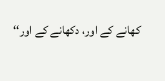کھانے کے اور، دکھانے کے اور‘‘